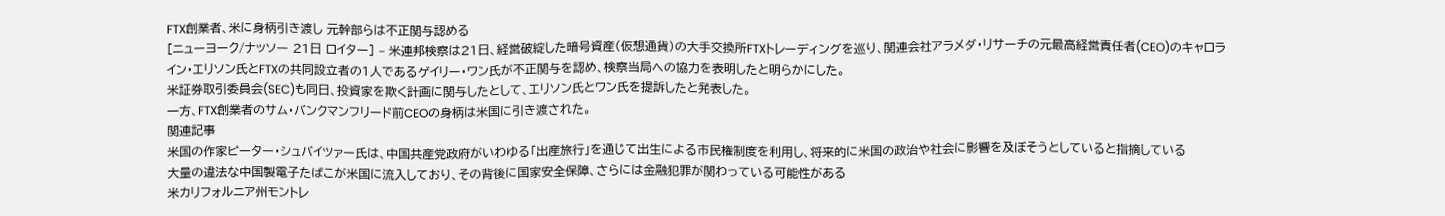FTX創業者、米に身柄引き渡し 元幹部らは不正関与認める
[ニューヨーク/ナッソー 21日 ロイター] – 米連邦検察は21日、経営破綻した暗号資産(仮想通貨)の大手交換所FTXトレーディングを巡り、関連会社アラメダ・リサーチの元最高経営責任者(CEO)のキャロライン・エリソン氏とFTXの共同設立者の1人であるゲイリー・ワン氏が不正関与を認め、検察当局への協力を表明したと明らかにした。
米証券取引委員会(SEC)も同日、投資家を欺く計画に関与したとして、エリソン氏とワン氏を提訴したと発表した。
一方、FTX創業者のサム・バンクマンフリード前CEOの身柄は米国に引き渡された。
関連記事
米国の作家ピーター・シュバイツァー氏は、中国共産党政府がいわゆる「出産旅行」を通じて出生による市民権制度を利用し、将来的に米国の政治や社会に影響を及ぼそうとしていると指摘している
大量の違法な中国製電子たばこが米国に流入しており、その背後に国家安全保障、さらには金融犯罪が関わっている可能性がある
米カリフォルニア州モントレ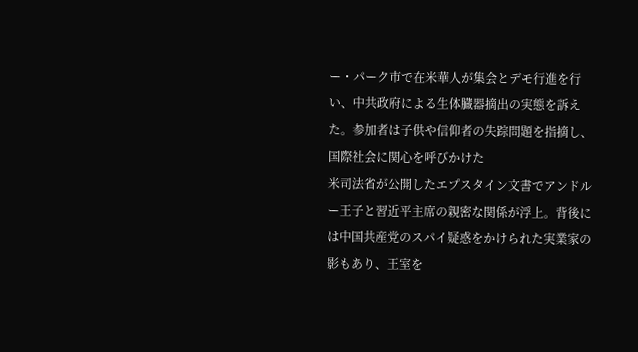ー・パーク市で在米華人が集会とデモ行進を行い、中共政府による生体臓器摘出の実態を訴えた。参加者は子供や信仰者の失踪問題を指摘し、国際社会に関心を呼びかけた
米司法省が公開したエプスタイン文書でアンドルー王子と習近平主席の親密な関係が浮上。背後には中国共産党のスパイ疑惑をかけられた実業家の影もあり、王室を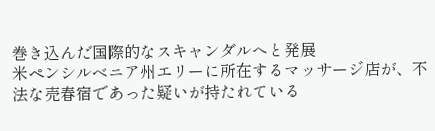巻き込んだ国際的なスキャンダルへと発展
米ペンシルベニア州エリーに所在するマッサージ店が、不法な売春宿であった疑いが持たれている